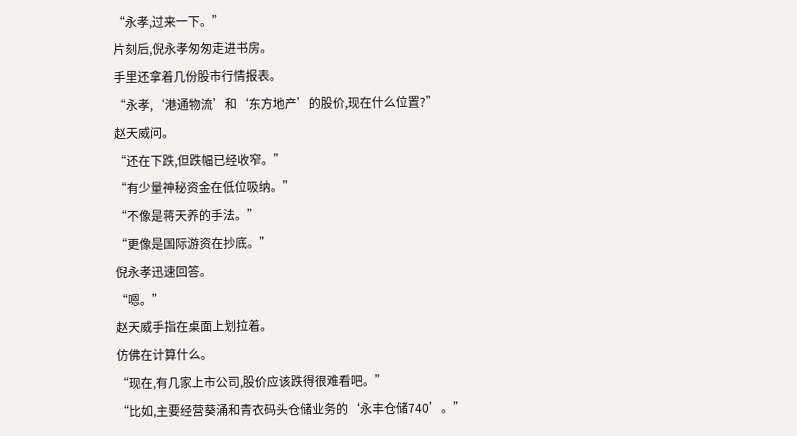“永孝,过来一下。”
片刻后,倪永孝匆匆走进书房。
手里还拿着几份股市行情报表。
“永孝,‘港通物流’和‘东方地产’的股价,现在什么位置?”
赵天威问。
“还在下跌,但跌幅已经收窄。”
“有少量神秘资金在低位吸纳。”
“不像是蒋天养的手法。”
“更像是国际游资在抄底。”
倪永孝迅速回答。
“嗯。”
赵天威手指在桌面上划拉着。
仿佛在计算什么。
“现在,有几家上市公司,股价应该跌得很难看吧。”
“比如,主要经营葵涌和青衣码头仓储业务的‘永丰仓储740’。”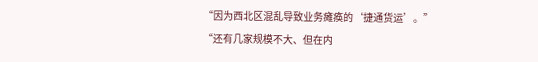“因为西北区混乱导致业务瘫痪的‘捷通货运’。”
“还有几家规模不大、但在内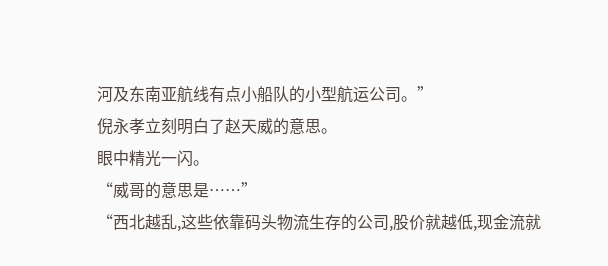河及东南亚航线有点小船队的小型航运公司。”
倪永孝立刻明白了赵天威的意思。
眼中精光一闪。
“威哥的意思是……”
“西北越乱,这些依靠码头物流生存的公司,股价就越低,现金流就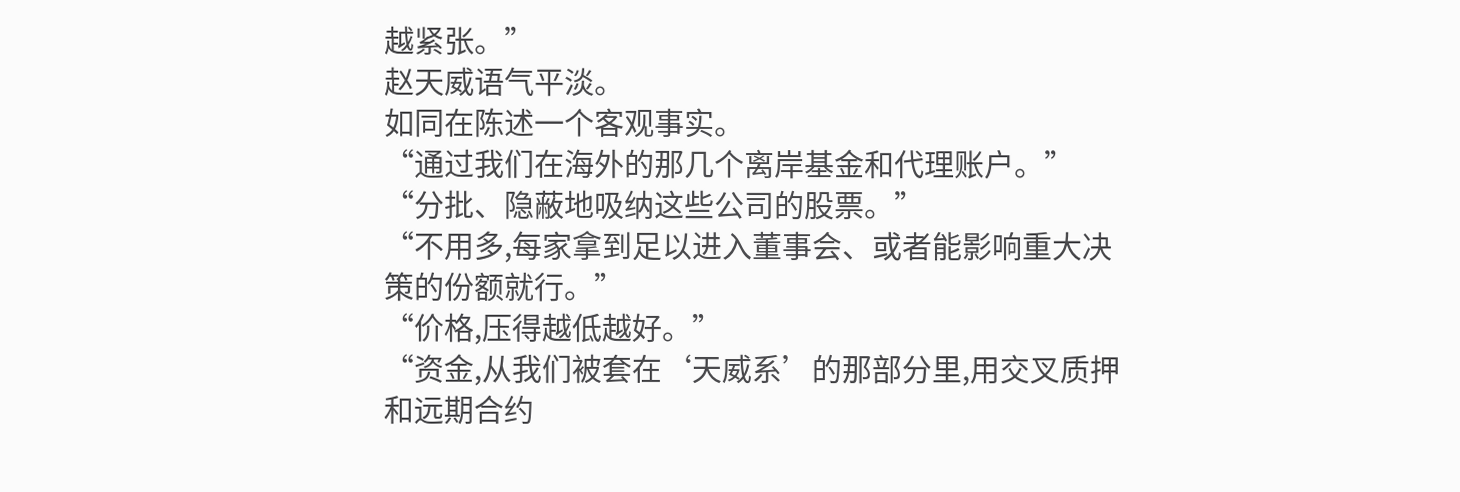越紧张。”
赵天威语气平淡。
如同在陈述一个客观事实。
“通过我们在海外的那几个离岸基金和代理账户。”
“分批、隐蔽地吸纳这些公司的股票。”
“不用多,每家拿到足以进入董事会、或者能影响重大决策的份额就行。”
“价格,压得越低越好。”
“资金,从我们被套在‘天威系’的那部分里,用交叉质押和远期合约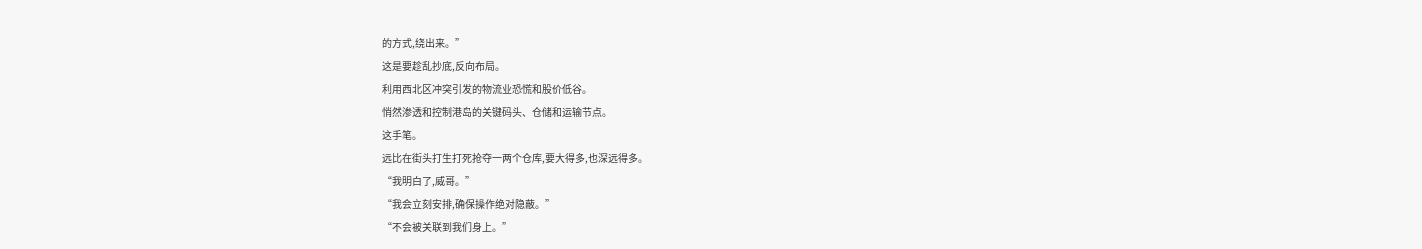的方式,绕出来。”
这是要趁乱抄底,反向布局。
利用西北区冲突引发的物流业恐慌和股价低谷。
悄然渗透和控制港岛的关键码头、仓储和运输节点。
这手笔。
远比在街头打生打死抢夺一两个仓库,要大得多,也深远得多。
“我明白了,威哥。”
“我会立刻安排,确保操作绝对隐蔽。”
“不会被关联到我们身上。”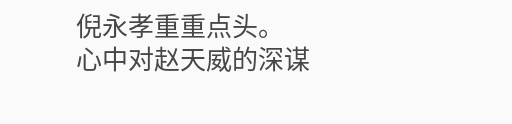倪永孝重重点头。
心中对赵天威的深谋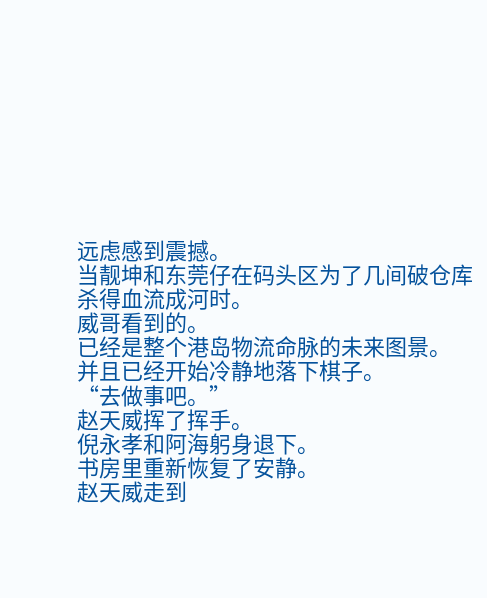远虑感到震撼。
当靓坤和东莞仔在码头区为了几间破仓库杀得血流成河时。
威哥看到的。
已经是整个港岛物流命脉的未来图景。
并且已经开始冷静地落下棋子。
“去做事吧。”
赵天威挥了挥手。
倪永孝和阿海躬身退下。
书房里重新恢复了安静。
赵天威走到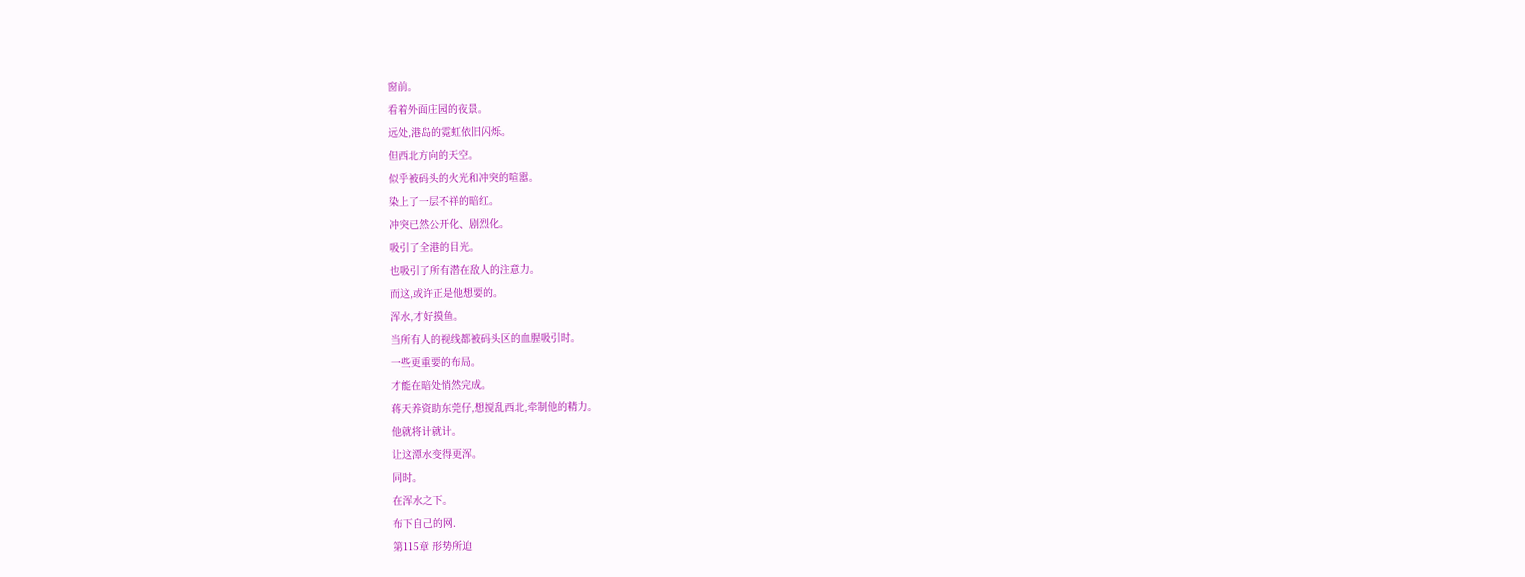窗前。
看着外面庄园的夜景。
远处,港岛的霓虹依旧闪烁。
但西北方向的天空。
似乎被码头的火光和冲突的喧嚣。
染上了一层不祥的暗红。
冲突已然公开化、剧烈化。
吸引了全港的目光。
也吸引了所有潜在敌人的注意力。
而这,或许正是他想要的。
浑水,才好摸鱼。
当所有人的视线都被码头区的血腥吸引时。
一些更重要的布局。
才能在暗处悄然完成。
蒋天养资助东莞仔,想搅乱西北,牵制他的精力。
他就将计就计。
让这潭水变得更浑。
同时。
在浑水之下。
布下自己的网.
第115章 形势所迫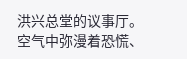洪兴总堂的议事厅。
空气中弥漫着恐慌、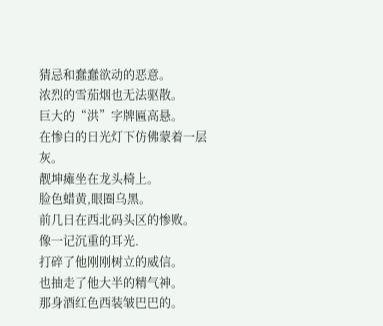猜忌和蠢蠢欲动的恶意。
浓烈的雪茄烟也无法驱散。
巨大的“洪”字牌匾高悬。
在惨白的日光灯下仿佛蒙着一层灰。
靓坤瘫坐在龙头椅上。
脸色蜡黄,眼圈乌黑。
前几日在西北码头区的惨败。
像一记沉重的耳光.
打碎了他刚刚树立的威信。
也抽走了他大半的精气神。
那身酒红色西装皱巴巴的。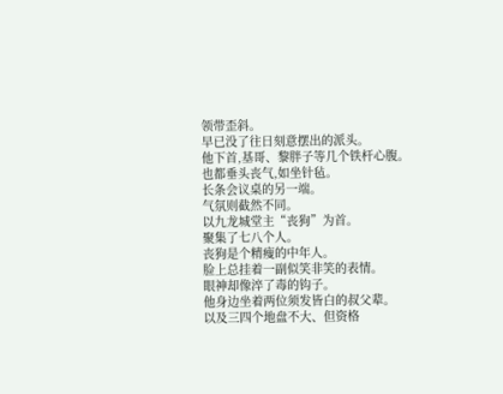领带歪斜。
早已没了往日刻意摆出的派头。
他下首,基哥、黎胖子等几个铁杆心腹。
也都垂头丧气,如坐针毡。
长条会议桌的另一端。
气氛则截然不同。
以九龙城堂主“丧狗”为首。
聚集了七八个人。
丧狗是个精瘦的中年人。
脸上总挂着一副似笑非笑的表情。
眼神却像淬了毒的钩子。
他身边坐着两位须发皆白的叔父辈。
以及三四个地盘不大、但资格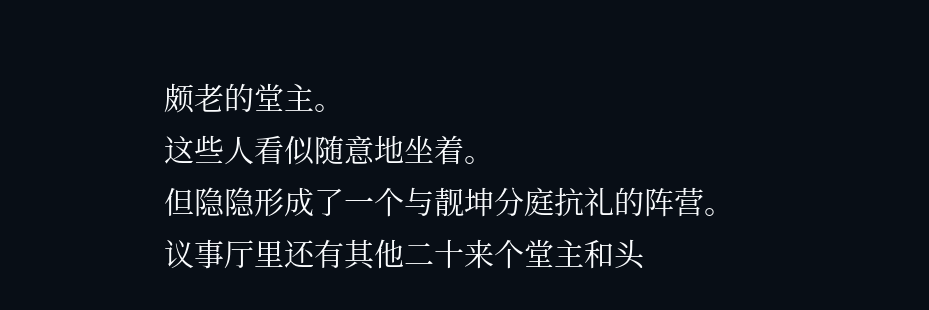颇老的堂主。
这些人看似随意地坐着。
但隐隐形成了一个与靓坤分庭抗礼的阵营。
议事厅里还有其他二十来个堂主和头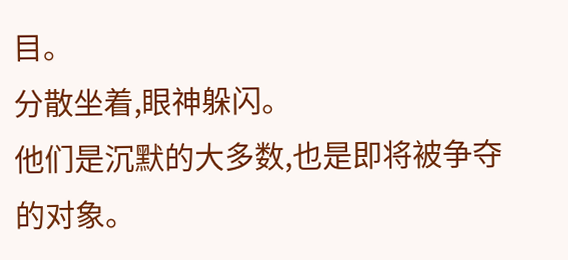目。
分散坐着,眼神躲闪。
他们是沉默的大多数,也是即将被争夺的对象。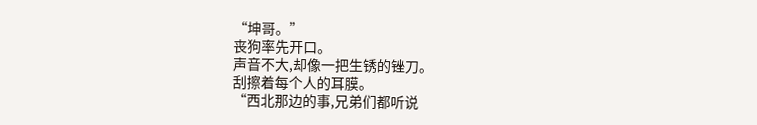“坤哥。”
丧狗率先开口。
声音不大,却像一把生锈的锉刀。
刮擦着每个人的耳膜。
“西北那边的事,兄弟们都听说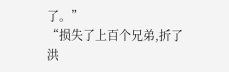了。”
“损失了上百个兄弟,折了洪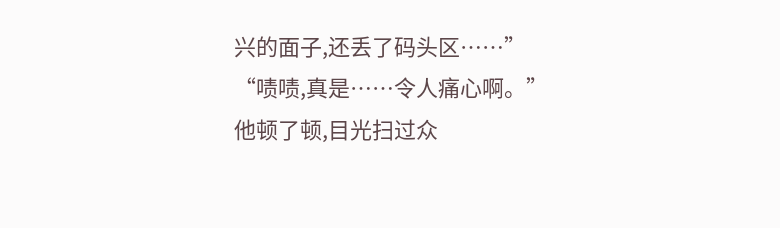兴的面子,还丢了码头区……”
“啧啧,真是……令人痛心啊。”
他顿了顿,目光扫过众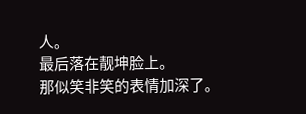人。
最后落在靓坤脸上。
那似笑非笑的表情加深了。